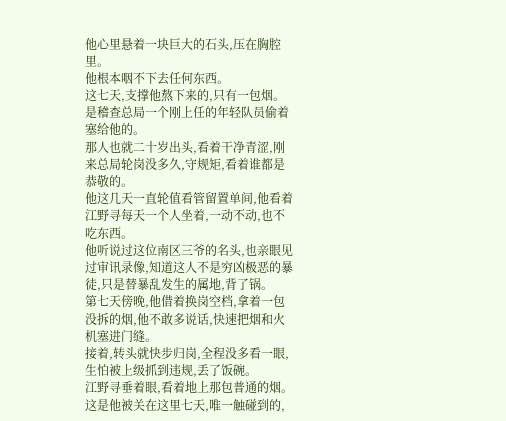他心里悬着一块巨大的石头,压在胸腔里。
他根本咽不下去任何东西。
这七天,支撑他熬下来的,只有一包烟。
是稽查总局一个刚上任的年轻队员偷着塞给他的。
那人也就二十岁出头,看着干净青涩,刚来总局轮岗没多久,守规矩,看着谁都是恭敬的。
他这几天一直轮值看管留置单间,他看着江野寻每天一个人坐着,一动不动,也不吃东西。
他听说过这位南区三爷的名头,也亲眼见过审讯录像,知道这人不是穷凶极恶的暴徒,只是替暴乱发生的属地,背了锅。
第七天傍晚,他借着换岗空档,拿着一包没拆的烟,他不敢多说话,快速把烟和火机塞进门缝。
接着,转头就快步归岗,全程没多看一眼,生怕被上级抓到违规,丢了饭碗。
江野寻垂着眼,看着地上那包普通的烟。
这是他被关在这里七天,唯一触碰到的,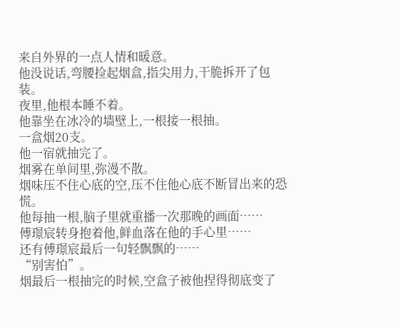来自外界的一点人情和暖意。
他没说话,弯腰捡起烟盒,指尖用力,干脆拆开了包装。
夜里,他根本睡不着。
他靠坐在冰冷的墙壁上,一根接一根抽。
一盒烟20支。
他一宿就抽完了。
烟雾在单间里,弥漫不散。
烟味压不住心底的空,压不住他心底不断冒出来的恐慌。
他每抽一根,脑子里就重播一次那晚的画面……
傅璟宸转身抱着他,鲜血落在他的手心里……
还有傅璟宸最后一句轻飘飘的……
“别害怕”。
烟最后一根抽完的时候,空盒子被他捏得彻底变了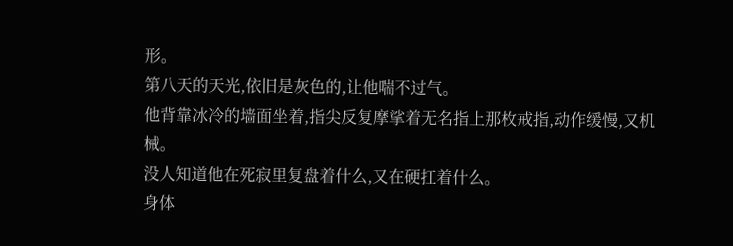形。
第八天的天光,依旧是灰色的,让他喘不过气。
他背靠冰冷的墙面坐着,指尖反复摩挲着无名指上那枚戒指,动作缓慢,又机械。
没人知道他在死寂里复盘着什么,又在硬扛着什么。
身体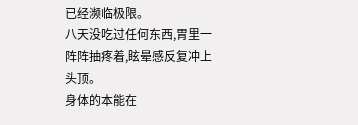已经濒临极限。
八天没吃过任何东西,胃里一阵阵抽疼着,眩晕感反复冲上头顶。
身体的本能在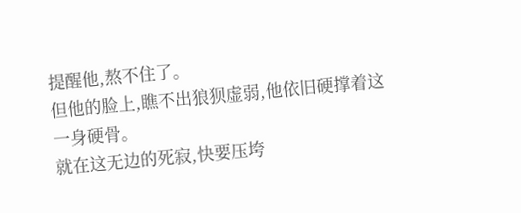提醒他,熬不住了。
但他的脸上,瞧不出狼狈虚弱,他依旧硬撑着这一身硬骨。
就在这无边的死寂,快要压垮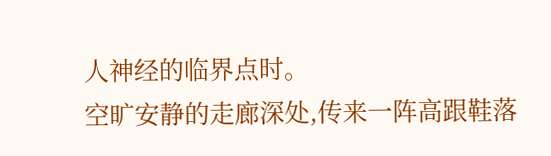人神经的临界点时。
空旷安静的走廊深处,传来一阵高跟鞋落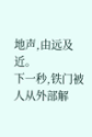地声,由远及近。
下一秒,铁门被人从外部解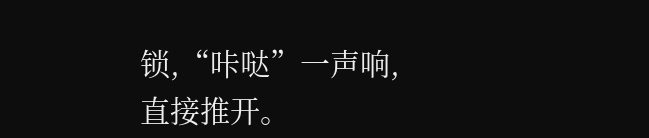锁,“咔哒”一声响,直接推开。